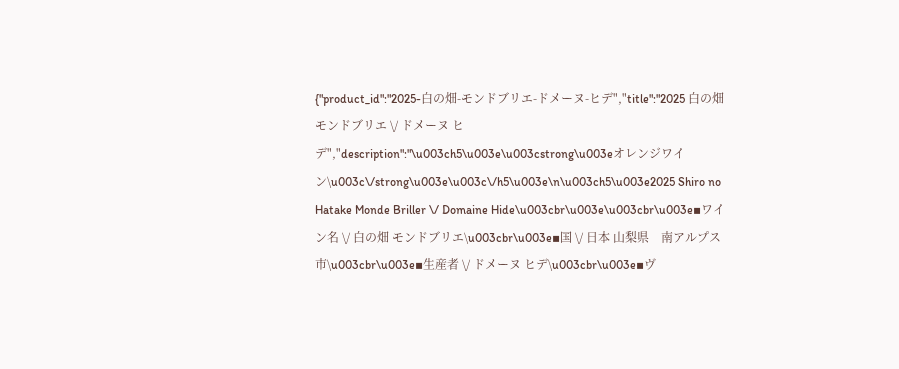{"product_id":"2025-白の畑-モンドブリエ-ドメーヌ-ヒデ","title":"2025 白の畑 モンドブリエ \/ ドメーヌ ヒデ","description":"\u003ch5\u003e\u003cstrong\u003eオレンジワイン\u003c\/strong\u003e\u003c\/h5\u003e\n\u003ch5\u003e2025 Shiro no Hatake Monde Briller \/ Domaine Hide\u003cbr\u003e\u003cbr\u003e▪ワイン名 \/ 白の畑 モンドブリエ\u003cbr\u003e▪国 \/ 日本 山梨県　南アルプス市\u003cbr\u003e▪生産者 \/ ドメーヌ ヒデ\u003cbr\u003e▪ヴ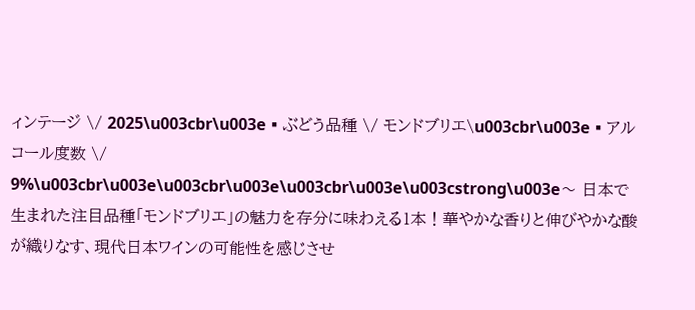ィンテージ \/ 2025\u003cbr\u003e▪ぶどう品種 \/ モンドブリエ\u003cbr\u003e▪アルコール度数 \/ 9%\u003cbr\u003e\u003cbr\u003e\u003cbr\u003e\u003cstrong\u003e〜 日本で生まれた注目品種「モンドブリエ」の魅力を存分に味わえる1本！華やかな香りと伸びやかな酸が織りなす、現代日本ワインの可能性を感じさせ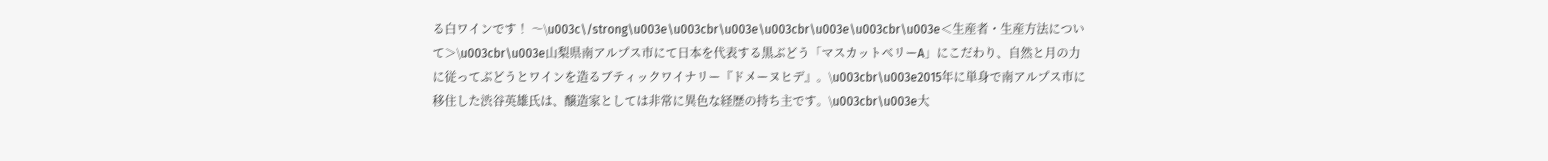る白ワインです！ 〜\u003c\/strong\u003e\u003cbr\u003e\u003cbr\u003e\u003cbr\u003e＜生産者・生産方法について＞\u003cbr\u003e山梨県南アルプス市にて日本を代表する黒ぶどう「マスカットベリーA」にこだわり、自然と月の力に従ってぶどうとワインを造るブティックワイナリー『ドメーヌヒデ』。\u003cbr\u003e2015年に単身で南アルプス市に移住した渋谷英雄氏は、醸造家としては非常に異色な経歴の持ち主です。\u003cbr\u003e大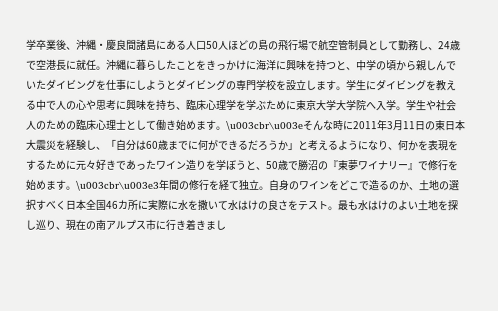学卒業後、沖縄・慶良間諸島にある人口50人ほどの島の飛行場で航空管制員として勤務し、24歳で空港長に就任。沖縄に暮らしたことをきっかけに海洋に興味を持つと、中学の頃から親しんでいたダイビングを仕事にしようとダイビングの専門学校を設立します。学生にダイビングを教える中で人の心や思考に興味を持ち、臨床心理学を学ぶために東京大学大学院へ入学。学生や社会人のための臨床心理士として働き始めます。\u003cbr\u003eそんな時に2011年3月11日の東日本大震災を経験し、「自分は60歳までに何ができるだろうか」と考えるようになり、何かを表現をするために元々好きであったワイン造りを学ぼうと、50歳で勝沼の『東夢ワイナリー』で修行を始めます。\u003cbr\u003e3年間の修行を経て独立。自身のワインをどこで造るのか、土地の選択すべく日本全国46カ所に実際に水を撒いて水はけの良さをテスト。最も水はけのよい土地を探し巡り、現在の南アルプス市に行き着きまし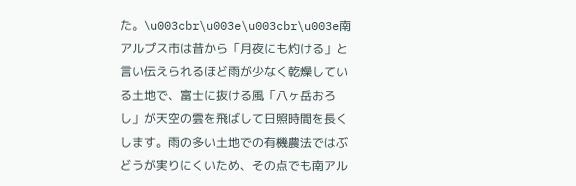た。\u003cbr\u003e\u003cbr\u003e南アルプス市は昔から「月夜にも灼ける」と言い伝えられるほど雨が少なく乾燥している土地で、富士に抜ける風「八ヶ岳おろし」が天空の雲を飛ばして日照時間を長くします。雨の多い土地での有機農法ではぶどうが実りにくいため、その点でも南アル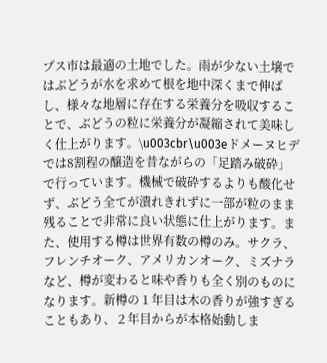プス市は最適の土地でした。雨が少ない土壌ではぶどうが水を求めて根を地中深くまで伸ばし、様々な地層に存在する栄養分を吸収することで、ぶどうの粒に栄養分が凝縮されて美味しく仕上がります。\u003cbr\u003eドメーヌヒデでは8割程の醸造を昔ながらの「足踏み破砕」で行っています。機械で破砕するよりも酸化せず、ぶどう全てが潰れきれずに一部が粒のまま残ることで非常に良い状態に仕上がります。また、使用する樽は世界有数の樽のみ。サクラ、フレンチオーク、アメリカンオーク、ミズナラなど、樽が変わると味や香りも全く別のものになります。新樽の１年目は木の香りが強すぎることもあり、２年目からが本格始動しま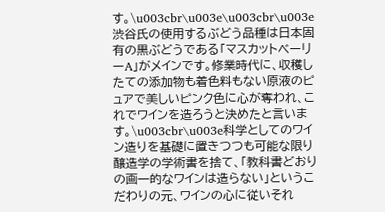す。\u003cbr\u003e\u003cbr\u003e渋谷氏の使用するぶどう品種は日本固有の黒ぶどうである「マスカットべーリーA」がメインです。修業時代に、収穫したての添加物も着色料もない原液のピュアで美しいピンク色に心が奪われ、これでワインを造ろうと決めたと言います。\u003cbr\u003e科学としてのワイン造りを基礎に置きつつも可能な限り醸造学の学術書を捨て、「教科書どおりの画一的なワインは造らない」というこだわりの元、ワインの心に従いそれ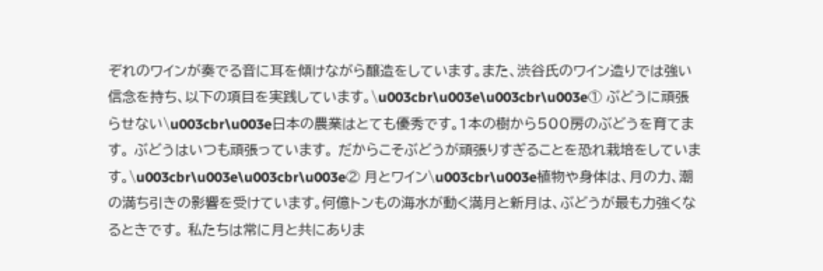ぞれのワインが奏でる音に耳を傾けながら醸造をしています。また、渋谷氏のワイン造りでは強い信念を持ち、以下の項目を実践しています。\u003cbr\u003e\u003cbr\u003e① ぶどうに頑張らせない\u003cbr\u003e日本の農業はとても優秀です。1本の樹から500房のぶどうを育てます。 ぶどうはいつも頑張っています。 だからこそぶどうが頑張りすぎることを恐れ栽培をしています。\u003cbr\u003e\u003cbr\u003e② 月とワイン\u003cbr\u003e植物や身体は、月の力、潮の満ち引きの影響を受けています。何億トンもの海水が動く満月と新月は、ぶどうが最も力強くなるときです。 私たちは常に月と共にありま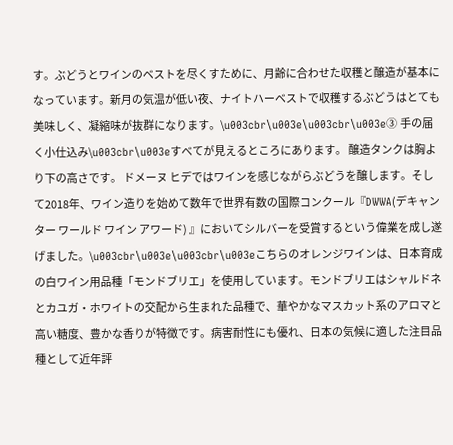す。ぶどうとワインのベストを尽くすために、月齢に合わせた収穫と醸造が基本になっています。新月の気温が低い夜、ナイトハーベストで収穫するぶどうはとても美味しく、凝縮味が抜群になります。\u003cbr\u003e\u003cbr\u003e③ 手の届く小仕込み\u003cbr\u003eすべてが見えるところにあります。 醸造タンクは胸より下の高さです。 ドメーヌ ヒデではワインを感じながらぶどうを醸します。そして2018年、ワイン造りを始めて数年で世界有数の国際コンクール『DWWA(デキャンター ワールド ワイン アワード) 』においてシルバーを受賞するという偉業を成し遂げました。\u003cbr\u003e\u003cbr\u003eこちらのオレンジワインは、日本育成の白ワイン用品種「モンドブリエ」を使用しています。モンドブリエはシャルドネとカユガ・ホワイトの交配から生まれた品種で、華やかなマスカット系のアロマと高い糖度、豊かな香りが特徴です。病害耐性にも優れ、日本の気候に適した注目品種として近年評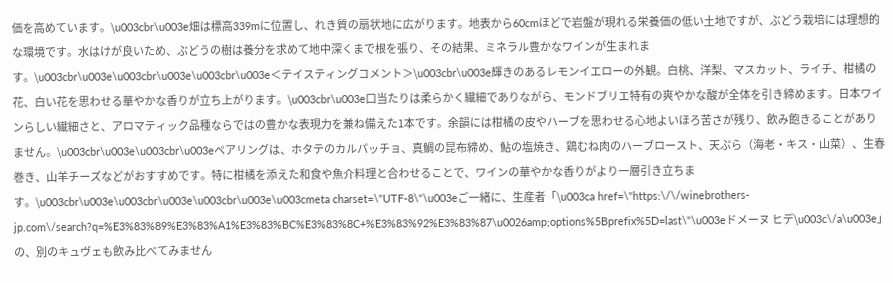価を高めています。\u003cbr\u003e畑は標高339mに位置し、れき質の扇状地に広がります。地表から60cmほどで岩盤が現れる栄養価の低い土地ですが、ぶどう栽培には理想的な環境です。水はけが良いため、ぶどうの樹は養分を求めて地中深くまで根を張り、その結果、ミネラル豊かなワインが生まれます。\u003cbr\u003e\u003cbr\u003e\u003cbr\u003e＜テイスティングコメント＞\u003cbr\u003e輝きのあるレモンイエローの外観。白桃、洋梨、マスカット、ライチ、柑橘の花、白い花を思わせる華やかな香りが立ち上がります。\u003cbr\u003e口当たりは柔らかく繊細でありながら、モンドブリエ特有の爽やかな酸が全体を引き締めます。日本ワインらしい繊細さと、アロマティック品種ならではの豊かな表現力を兼ね備えた1本です。余韻には柑橘の皮やハーブを思わせる心地よいほろ苦さが残り、飲み飽きることがありません。\u003cbr\u003e\u003cbr\u003eペアリングは、ホタテのカルパッチョ、真鯛の昆布締め、鮎の塩焼き、鶏むね肉のハーブロースト、天ぷら（海老・キス・山菜）、生春巻き、山羊チーズなどがおすすめです。特に柑橘を添えた和食や魚介料理と合わせることで、ワインの華やかな香りがより一層引き立ちます。\u003cbr\u003e\u003cbr\u003e\u003cbr\u003e\u003cmeta charset=\"UTF-8\"\u003eご一緒に、生産者「\u003ca href=\"https:\/\/winebrothers-jp.com\/search?q=%E3%83%89%E3%83%A1%E3%83%BC%E3%83%8C+%E3%83%92%E3%83%87\u0026amp;options%5Bprefix%5D=last\"\u003eドメーヌ ヒデ\u003c\/a\u003e」の、別のキュヴェも飲み比べてみません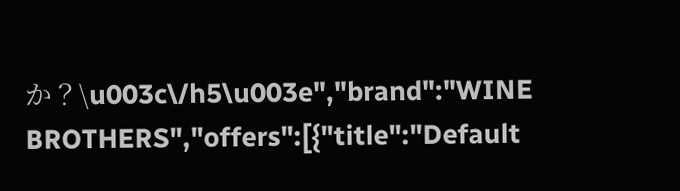か？\u003c\/h5\u003e","brand":"WINE BROTHERS","offers":[{"title":"Default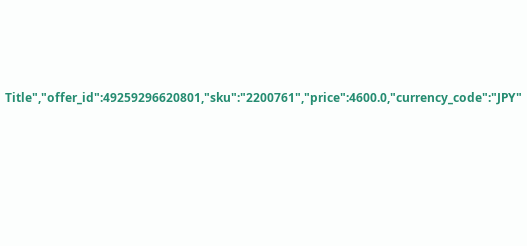Title","offer_id":49259296620801,"sku":"2200761","price":4600.0,"currency_code":"JPY"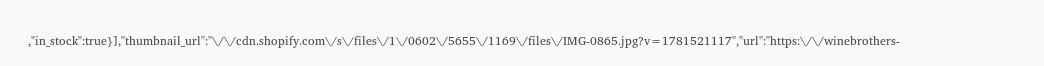,"in_stock":true}],"thumbnail_url":"\/\/cdn.shopify.com\/s\/files\/1\/0602\/5655\/1169\/files\/IMG-0865.jpg?v=1781521117","url":"https:\/\/winebrothers-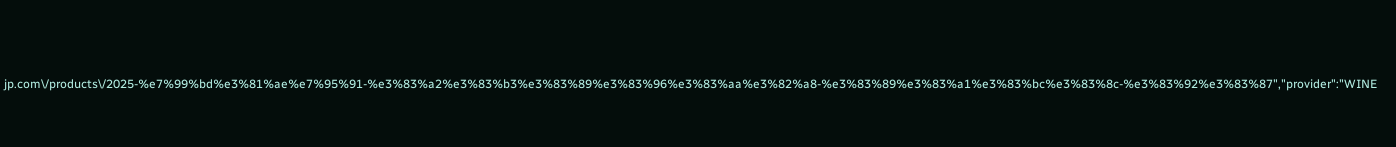jp.com\/products\/2025-%e7%99%bd%e3%81%ae%e7%95%91-%e3%83%a2%e3%83%b3%e3%83%89%e3%83%96%e3%83%aa%e3%82%a8-%e3%83%89%e3%83%a1%e3%83%bc%e3%83%8c-%e3%83%92%e3%83%87","provider":"WINE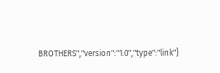BROTHERS","version":"1.0","type":"link"}